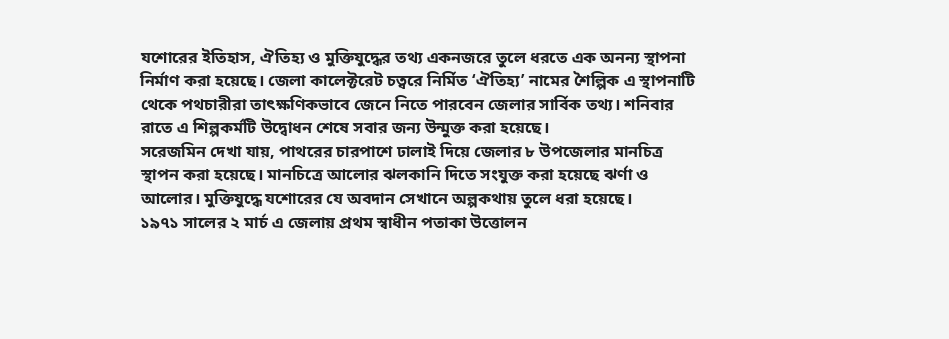যশোরের ইতিহাস, ঐতিহ্য ও মুক্তিযুদ্ধের তথ্য একনজরে তুলে ধরতে এক অনন্য স্থাপনা নির্মাণ করা হয়েছে। জেলা কালেক্টরেট চত্বরে নির্মিত ‘ঐতিহ্য’ নামের শৈল্পিক এ স্থাপনাটি থেকে পথচারীরা তাৎক্ষণিকভাবে জেনে নিতে পারবেন জেলার সার্বিক তথ্য। শনিবার রাতে এ শিল্পকর্মটি উদ্বোধন শেষে সবার জন্য উন্মুক্ত করা হয়েছে।
সরেজমিন দেখা যায়, পাথরের চারপাশে ঢালাই দিয়ে জেলার ৮ উপজেলার মানচিত্র স্থাপন করা হয়েছে। মানচিত্রে আলোর ঝলকানি দিতে সংযুক্ত করা হয়েছে ঝর্ণা ও আলোর। মুক্তিযুদ্ধে যশোরের যে অবদান সেখানে অল্পকথায় তুলে ধরা হয়েছে।
১৯৭১ সালের ২ মার্চ এ জেলায় প্রথম স্বাধীন পতাকা উত্তোলন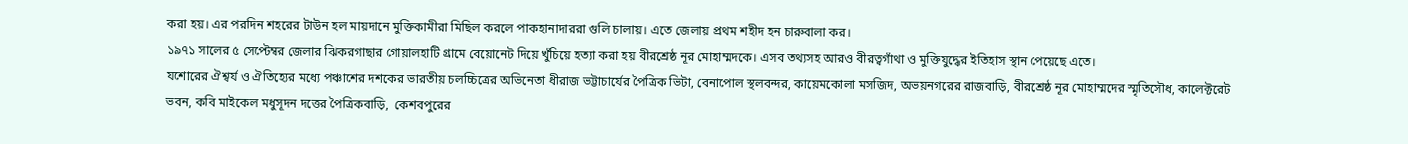করা হয়। এর পরদিন শহরের টাউন হল মায়দানে মুক্তিকামীরা মিছিল করলে পাকহানাদাররা গুলি চালায়। এতে জেলায় প্রথম শহীদ হন চারুবালা কর।
১৯৭১ সালের ৫ সেপ্টেম্বর জেলার ঝিকরগাছার গোয়ালহাটি গ্রামে বেয়োনেট দিয়ে খুঁচিয়ে হত্যা করা হয় বীরশ্রেষ্ঠ নূর মোহাম্মদকে। এসব তথ্যসহ আরও বীরত্বগাঁথা ও মুক্তিযুদ্ধের ইতিহাস স্থান পেয়েছে এতে।
যশোরের ঐশ্বর্য ও ঐতিহ্যের মধ্যে পঞ্চাশের দশকের ভারতীয় চলচ্চিত্রের অভিনেতা ধীরাজ ভট্টাচার্যের পৈত্রিক ভিটা, বেনাপোল স্থলবন্দর, কায়েমকোলা মসজিদ, অভয়নগরের রাজবাড়ি, বীরশ্রেষ্ঠ নূর মোহাম্মদের স্মৃতিসৌধ, কালেক্টরেট ভবন, কবি মাইকেল মধুসূদন দত্তের পৈত্রিকবাড়ি,  কেশবপুরের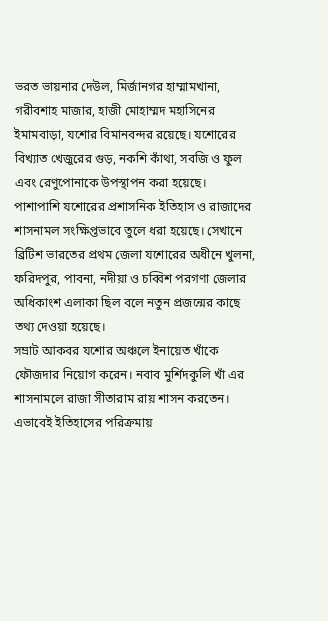ভরত ভায়নার দেউল, মির্জানগর হাম্মামখানা, গরীবশাহ মাজার, হাজী মোহাম্মদ মহাসিনের ইমামবাড়া, যশোর বিমানবন্দর রয়েছে। যশোরের বিখ্যাত খেজুরের গুড়, নকশি কাঁথা, সবজি ও ফুল এবং রেণুপোনাকে উপস্থাপন করা হয়েছে।
পাশাপাশি যশোরের প্রশাসনিক ইতিহাস ও রাজাদের শাসনামল সংক্ষিপ্তভাবে তুলে ধরা হয়েছে। সেখানে ব্রিটিশ ভারতের প্রথম জেলা যশোরের অধীনে খুলনা, ফরিদপুর, পাবনা, নদীয়া ও চব্বিশ পরগণা জেলার অধিকাংশ এলাকা ছিল বলে নতুন প্রজন্মের কাছে তথ্য দেওয়া হয়েছে।
সম্রাট আকবর যশোর অঞ্চলে ইনায়েত খাঁকে ফৌজদার নিয়োগ করেন। নবাব মুর্শিদকুলি খাঁ এর শাসনামলে রাজা সীতারাম রায় শাসন করতেন। এভাবেই ইতিহাসের পরিক্রমায়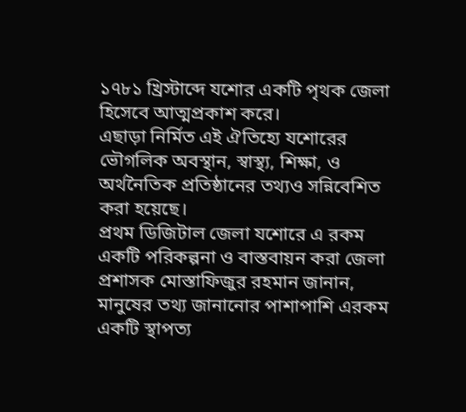১৭৮১ খ্রিস্টাব্দে যশোর একটি পৃথক জেলা হিসেবে আত্মপ্রকাশ করে।
এছাড়া নির্মিত এই ঐতিহ্যে যশোরের ভৌগলিক অবস্থান, স্বাস্থ্য, শিক্ষা, ও অর্থনৈতিক প্রতিষ্ঠানের তথ্যও সন্নিবেশিত করা হয়েছে।
প্রথম ডিজিটাল জেলা যশোরে এ রকম একটি পরিকল্পনা ও বাস্তবায়ন করা জেলা প্রশাসক মোস্তাফিজুর রহমান জানান, মানুষের তথ্য জানানোর পাশাপাশি এরকম একটি স্থাপত্য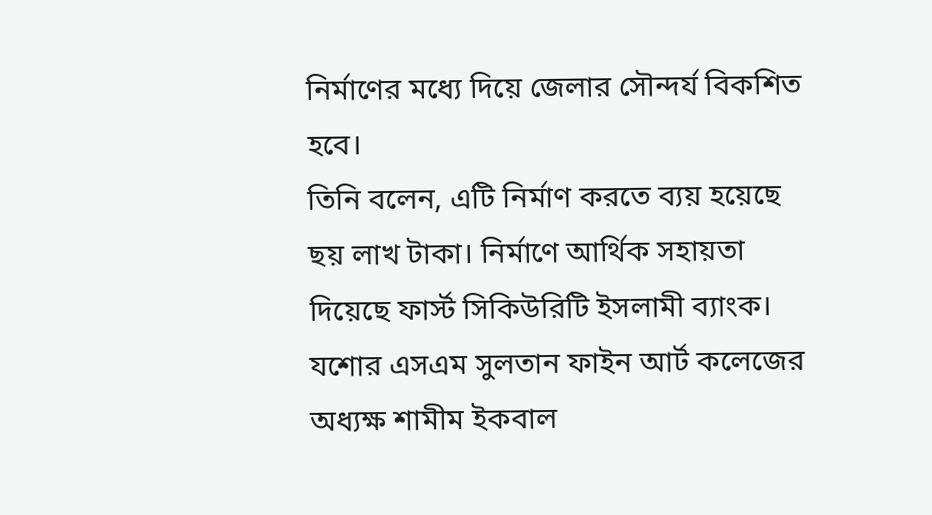নির্মাণের মধ্যে দিয়ে জেলার সৌন্দর্য বিকশিত হবে।
তিনি বলেন, এটি নির্মাণ করতে ব্যয় হয়েছে ছয় লাখ টাকা। নির্মাণে আর্থিক সহায়তা দিয়েছে ফার্স্ট সিকিউরিটি ইসলামী ব্যাংক। যশোর এসএম সুলতান ফাইন আর্ট কলেজের অধ্যক্ষ শামীম ইকবাল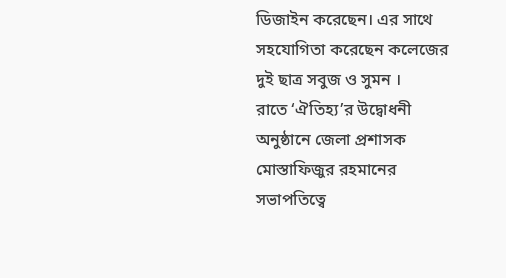ডিজাইন করেছেন। এর সাথে সহযোগিতা করেছেন কলেজের দুই ছাত্র সবুজ ও সুমন ।
রাতে ‘ঐতিহ্য’র উদ্বোধনী অনুষ্ঠানে জেলা প্রশাসক মোস্তাফিজুর রহমানের সভাপতিত্বে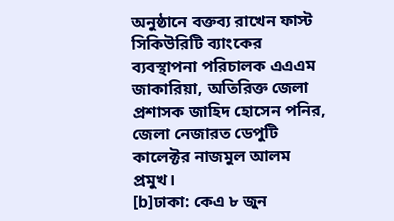অনুষ্ঠানে বক্তব্য রাখেন ফাস্ট সিকিউরিটি ব্যাংকের ব্যবস্থাপনা পরিচালক এএএম জাকারিয়া, অতিরিক্ত জেলা প্রশাসক জাহিদ হোসেন পনির, জেলা নেজারত ডেপুটি কালেক্টর নাজমুল আলম প্রমুখ।
[b]ঢাকা: কেএ ৮ জুন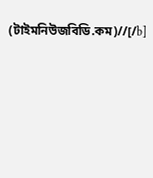(টাইমনিউজবিডি.কম)//[/b]